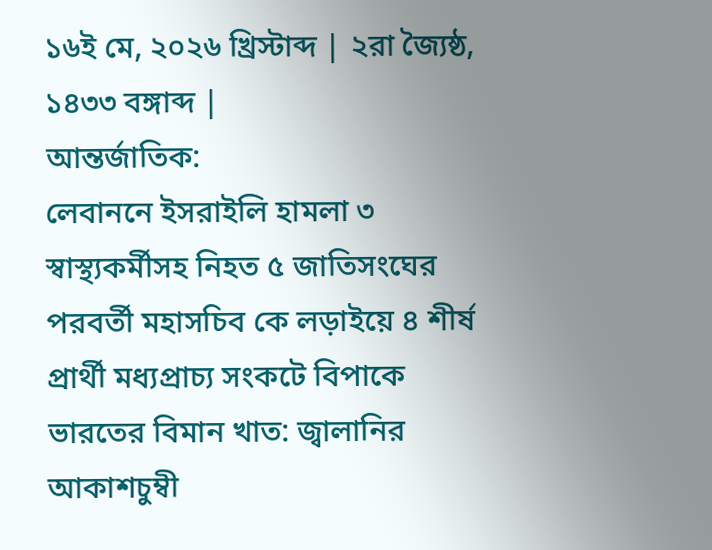১৬ই মে, ২০২৬ খ্রিস্টাব্দ | ২রা জ্যৈষ্ঠ, ১৪৩৩ বঙ্গাব্দ |
আন্তর্জাতিক:
লেবাননে ইসরাইলি হামলা ৩ স্বাস্থ্যকর্মীসহ নিহত ৫ জাতিসংঘের পরবর্তী মহাসচিব কে লড়াইয়ে ৪ শীর্ষ প্রার্থী মধ্যপ্রাচ্য সংকটে বিপাকে ভারতের বিমান খাত: জ্বালানির আকাশচুম্বী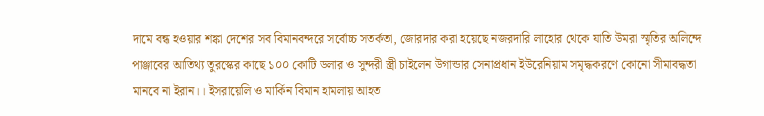দামে বন্ধ হওয়ার শঙ্কা দেশের সব বিমানবন্দরে সর্বোচ্চ সতর্কতা, জোরদার করা হয়েছে নজরদারি লাহোর থেকে যাতি উমরা স্মৃতির অলিন্দে পাঞ্জাবের আতিথ্য তুরস্কের কাছে ১০০ কোটি ডলার ও সুন্দরী স্ত্রী চাইলেন উগান্ডার সেনাপ্রধান ইউরেনিয়াম সমৃদ্ধকরণে কোনো সীমাবদ্ধতা মানবে না ইরান।। ইসরায়েলি ও মার্কিন বিমান হামলায় আহত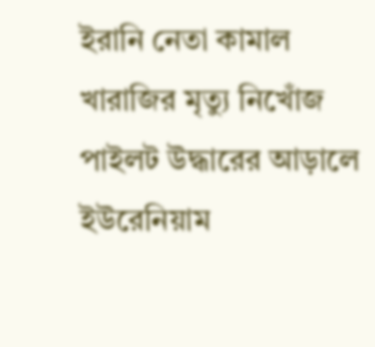ইরানি নেতা কামাল খারাজির মৃত্যু নিখোঁজ পাইলট উদ্ধারের আড়ালে ইউরেনিয়াম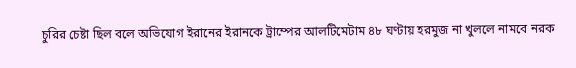চুরির চেষ্টা ছিল বলে অভিযোগ ইরানের ইরানকে ট্রাম্পের আলটিমেটাম ৪৮ ঘণ্টায় হরমুজ না খুললে নামবে নরক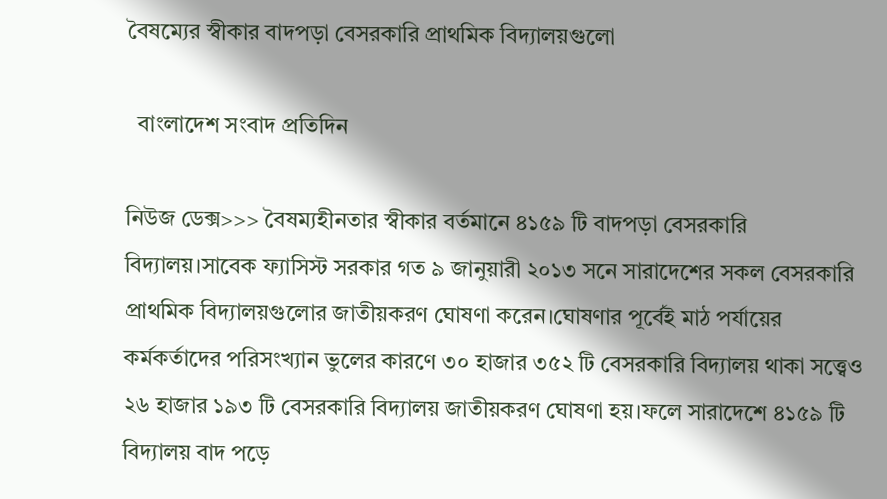বৈষম্যের স্বীকার বাদপড়া বেসরকারি প্রাথমিক বিদ্যালয়গুলো

  বাংলাদেশ সংবাদ প্রতিদিন

নিউজ ডেক্স>>> বৈষম্যহীনতার স্বীকার বর্তমানে ৪১৫৯ টি বাদপড়া বেসরকারি বিদ্যালয়।সাবেক ফ্যাসিস্ট সরকার গত ৯ জানুয়ারী ২০১৩ সনে সারাদেশের সকল বেসরকারি প্রাথমিক বিদ্যালয়গুলোর জাতীয়করণ ঘোষণা করেন।ঘোষণার পূর্বেই মাঠ পর্যায়ের কর্মকর্তাদের পরিসংখ্যান ভুলের কারণে ৩০ হাজার ৩৫২ টি বেসরকারি বিদ্যালয় থাকা সত্ত্বেও ২৬ হাজার ১৯৩ টি বেসরকারি বিদ্যালয় জাতীয়করণ ঘোষণা হয়।ফলে সারাদেশে ৪১৫৯ টি বিদ্যালয় বাদ পড়ে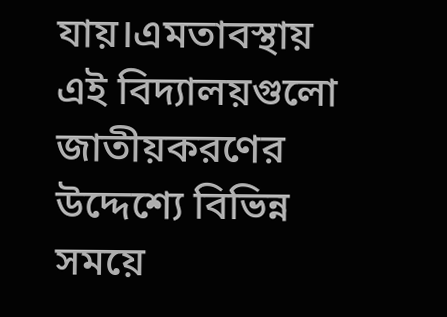যায়।এমতাবস্থায় এই বিদ্যালয়গুলো জাতীয়করণের উদ্দেশ্যে বিভিন্ন সময়ে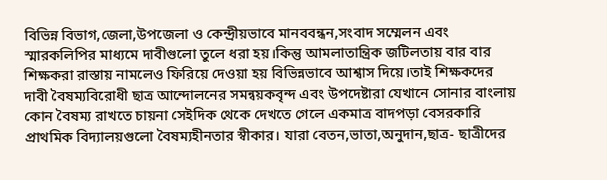বিভিন্ন বিভাগ,জেলা,উপজেলা ও কেন্দ্রীয়ভাবে মানববন্ধন,সংবাদ সম্মেলন এবং স্মারকলিপির মাধ্যমে দাবীগুলো তুলে ধরা হয়।কিন্তু আমলাতান্ত্রিক জটিলতায় বার বার শিক্ষকরা রাস্তায় নামলেও ফিরিয়ে দেওয়া হয় বিভিন্নভাবে আশ্বাস দিয়ে।তাই শিক্ষকদের দাবী বৈষম্যবিরোধী ছাত্র আন্দোলনের সমন্বয়কবৃন্দ এবং উপদেষ্টারা যেখানে সোনার বাংলায় কোন বৈষম্য রাখতে চায়না সেইদিক থেকে দেখতে গেলে একমাত্র বাদপড়া বেসরকারি প্রাথমিক বিদ্যালয়গুলো বৈষম্যহীনতার স্বীকার। যারা বেতন,ভাতা,অনুদান,ছাত্র- ছাত্রীদের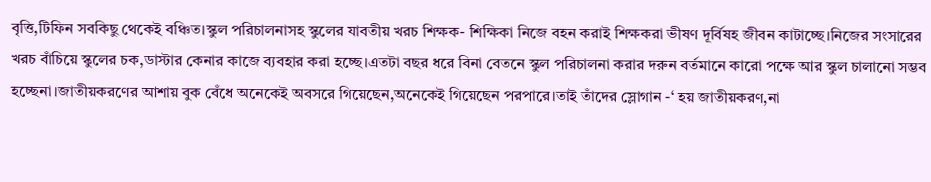বৃত্তি,টিফিন সবকিছু থেকেই বঞ্চিত।স্কুল পরিচালনাসহ স্কুলের যাবতীয় খরচ শিক্ষক- শিক্ষিকা নিজে বহন করাই শিক্ষকরা ভীষণ দূর্বিষহ জীবন কাটাচ্ছে।নিজের সংসারের খরচ বাঁচিয়ে স্কুলের চক,ডাস্টার কেনার কাজে ব্যবহার করা হচ্ছে।এতটা বছর ধরে বিনা বেতনে স্কুল পরিচালনা করার দরুন বর্তমানে কারো পক্ষে আর স্কুল চালানো সম্ভব হচ্ছেনা।জাতীয়করণের আশায় বুক বেঁধে অনেকেই অবসরে গিয়েছেন,অনেকেই গিয়েছেন পরপারে।তাই তাঁদের স্লোগান -‘ হয় জাতীয়করণ,না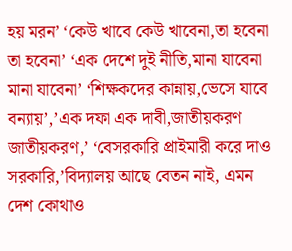হয় মরন’ ‘কেউ খাবে কেউ খাবেনা,তা হবেনা তা হবেনা’ ‘এক দেশে দুই নীতি,মানা যাবেনা মানা যাবেনা’ ‘শিক্ষকদের কান্নায়,ভেসে যাবে বন্যায়’,’এক দফা এক দাবী,জাতীয়করণ জাতীয়করণ,’ ‘বেসরকারি প্রাইমারী করে দাও সরকারি,’বিদ্যালয় আছে বেতন নাই, এমন দেশ কোথাও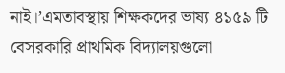নাই।’এমতাবস্থায় শিক্ষকদের ভাষ্য ৪১৫৯ টি বেসরকারি প্রাথমিক বিদ্যালয়গুলো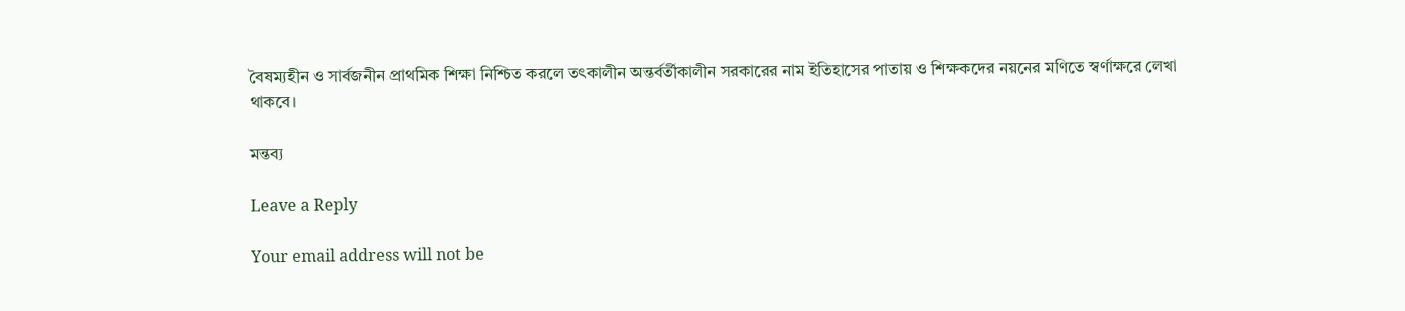বৈষম্যহীন ও সার্বজনীন প্রাথমিক শিক্ষা নিশ্চিত করলে তৎকালীন অন্তর্বর্তীকালীন সরকারের নাম ইতিহাসের পাতায় ও শিক্ষকদের নয়নের মণিতে স্বর্ণাক্ষরে লেখা থাকবে।

মন্তব্য

Leave a Reply

Your email address will not be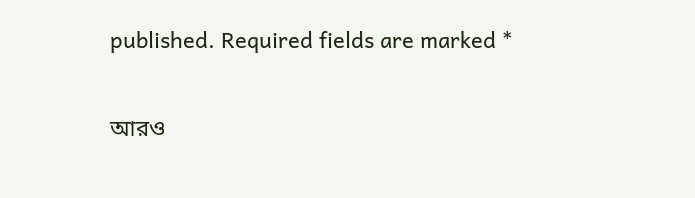published. Required fields are marked *

আরও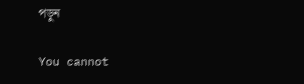পড়ুন

You cannot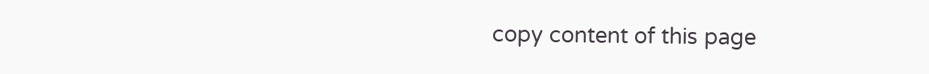copy content of this page